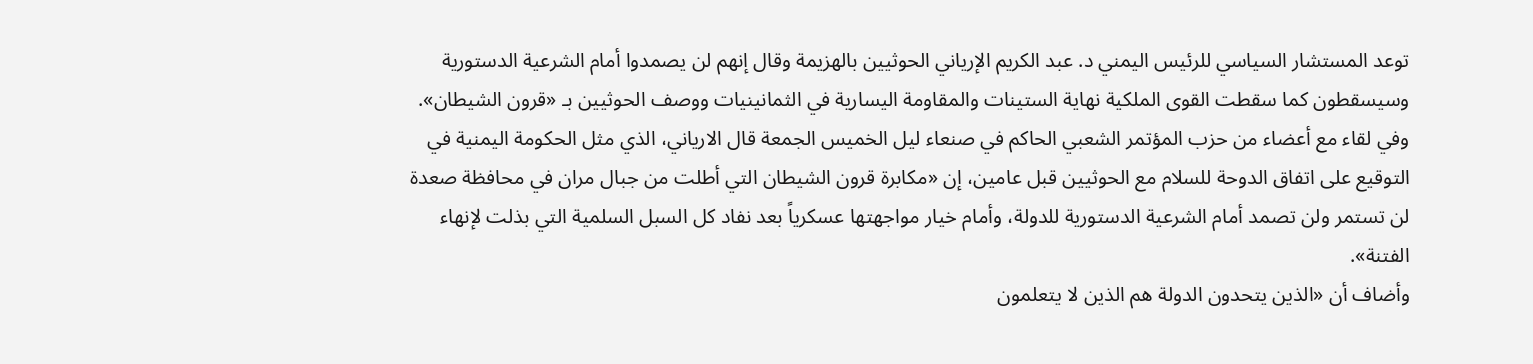توعد المستشار السياسي للرئيس اليمني د. عبد الكريم الإرياني الحوثيين بالهزيمة وقال إنهم لن يصمدوا أمام الشرعية الدستورية وسيسقطون كما سقطت القوى الملكية نهاية الستينات والمقاومة اليسارية في الثمانينيات ووصف الحوثيين بـ «قرون الشيطان».
وفي لقاء مع أعضاء من حزب المؤتمر الشعبي الحاكم في صنعاء ليل الخميس الجمعة قال الارياني، الذي مثل الحكومة اليمنية في التوقيع على اتفاق الدوحة للسلام مع الحوثيين قبل عامين، إن «مكابرة قرون الشيطان التي أطلت من جبال مران في محافظة صعدة لن تستمر ولن تصمد أمام الشرعية الدستورية للدولة، وأمام خيار مواجهتها عسكرياً بعد نفاد كل السبل السلمية التي بذلت لإنهاء الفتنة».
وأضاف أن «الذين يتحدون الدولة هم الذين لا يتعلمون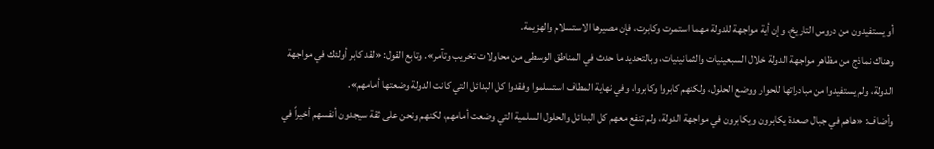أو يستفيدون من دروس التاريخ، وإن أية مواجهة للدولة مهما استمرت وكابرت، فإن مصيرها الاستسلام والهزيمة.
وهناك نماذج من مظاهر مواجهة الدولة خلال السبعينيات والثمانينيات، وبالتحديد ما حدث في المناطق الوسطى من محاولات تخريب وتآمر». وتابع القول: «لقد كابر أولئك في مواجهة الدولة، ولم يستفيدوا من مبادراتها للحوار ووضع الحلول، ولكنهم كابروا وكابروا، وفي نهاية المطاف استسلموا وفقدوا كل البدائل التي كانت الدولة وضعتها أمامهم».
وأضاف: «هاهم في جبال صعدة يكابرون ويكابرون في مواجهة الدولة، ولم تنفع معهم كل البدائل والحلول السلمية التي وضعت أمامهم، لكنهم ونحن على ثقة سيجدون أنفسهم أخيراً في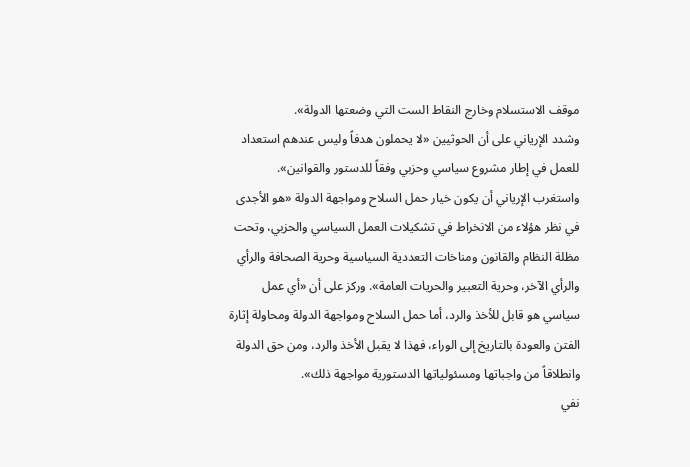موقف الاستسلام وخارج النقاط الست التي وضعتها الدولة».
وشدد الإرياني على أن الحوثيين «لا يحملون هدفاً وليس عندهم استعداد للعمل في إطار مشروع سياسي وحزبي وفقاً للدستور والقوانين».
واستغرب الإرياني أن يكون خيار حمل السلاح ومواجهة الدولة «هو الأجدى في نظر هؤلاء من الانخراط في تشكيلات العمل السياسي والحزبي، وتحت مظلة النظام والقانون ومناخات التعددية السياسية وحرية الصحافة والرأي والرأي الآخر، وحرية التعبير والحريات العامة». وركز على أن «أي عمل سياسي هو قابل للأخذ والرد، أما حمل السلاح ومواجهة الدولة ومحاولة إثارة الفتن والعودة بالتاريخ إلى الوراء، فهذا لا يقبل الأخذ والرد، ومن حق الدولة وانطلاقاً من واجباتها ومسئولياتها الدستورية مواجهة ذلك».
نفي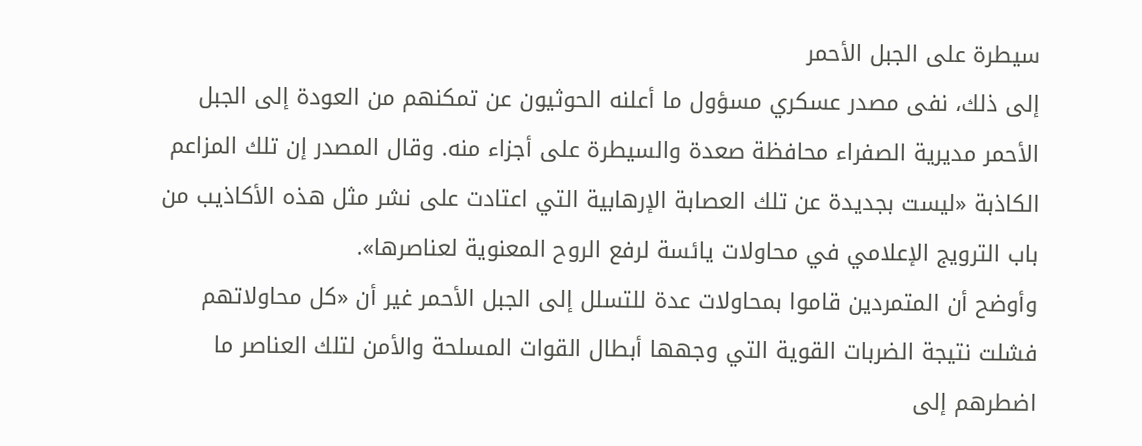سيطرة على الجبل الأحمر
إلى ذلك، نفى مصدر عسكري مسؤول ما أعلنه الحوثيون عن تمكنهم من العودة إلى الجبل الأحمر مديرية الصفراء محافظة صعدة والسيطرة على أجزاء منه. وقال المصدر إن تلك المزاعم الكاذبة «ليست بجديدة عن تلك العصابة الإرهابية التي اعتادت على نشر مثل هذه الأكاذيب من باب الترويج الإعلامي في محاولات يائسة لرفع الروح المعنوية لعناصرها».
وأوضح أن المتمردين قاموا بمحاولات عدة للتسلل إلى الجبل الأحمر غير أن «كل محاولاتهم فشلت نتيجة الضربات القوية التي وجهها أبطال القوات المسلحة والأمن لتلك العناصر ما اضطرهم إلى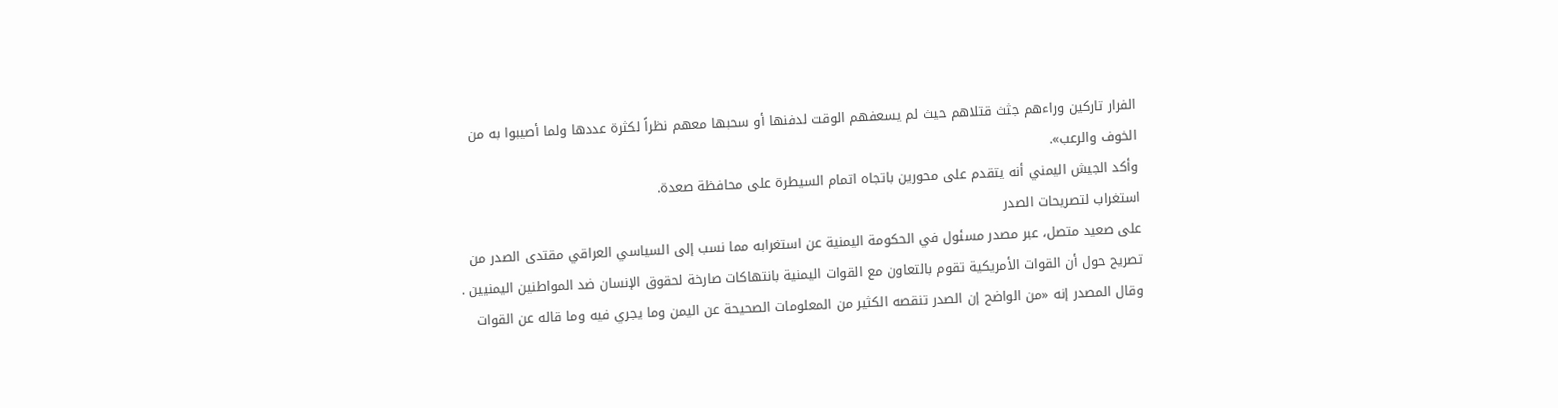الفرار تاركين وراءهم جثث قتلاهم حيث لم يسعفهم الوقت لدفنها أو سحبها معهم نظراً لكثرة عددها ولما أصيبوا به من الخوف والرعب».
وأكد الجيش اليمني أنه يتقدم على محورين باتجاه اتمام السيطرة على محافظة صعدة.
استغراب لتصريحات الصدر
على صعيد متصل، عبر مصدر مسئول في الحكومة اليمنية عن استغرابه مما نسب إلى السياسي العراقي مقتدى الصدر من تصريح حول أن القوات الأمريكية تقوم بالتعاون مع القوات اليمنية بانتهاكات صارخة لحقوق الإنسان ضد المواطنين اليمنيين .
وقال المصدر إنه «من الواضح إن الصدر تنقصه الكثير من المعلومات الصحيحة عن اليمن وما يجري فيه وما قاله عن القوات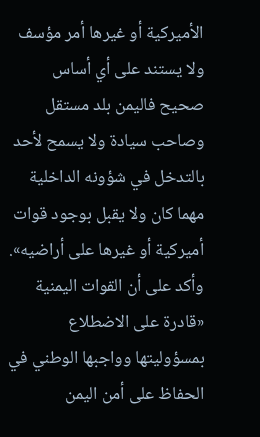الأميركية أو غيرها أمر مؤسف ولا يستند على أي أساس صحيح فاليمن بلد مستقل وصاحب سيادة ولا يسمح لأحد بالتدخل في شؤونه الداخلية مهما كان ولا يقبل بوجود قوات أميركية أو غيرها على أراضيه».
وأكد على أن القوات اليمنية «قادرة على الاضطلاع بمسؤوليتها وواجبها الوطني في الحفاظ على أمن اليمن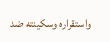واستقراره وسكينته ضد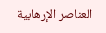العناصر الإرهابية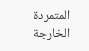المتمردة الخارجة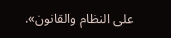على النظام والقانون».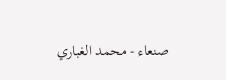صنعاء - محمد الغباري